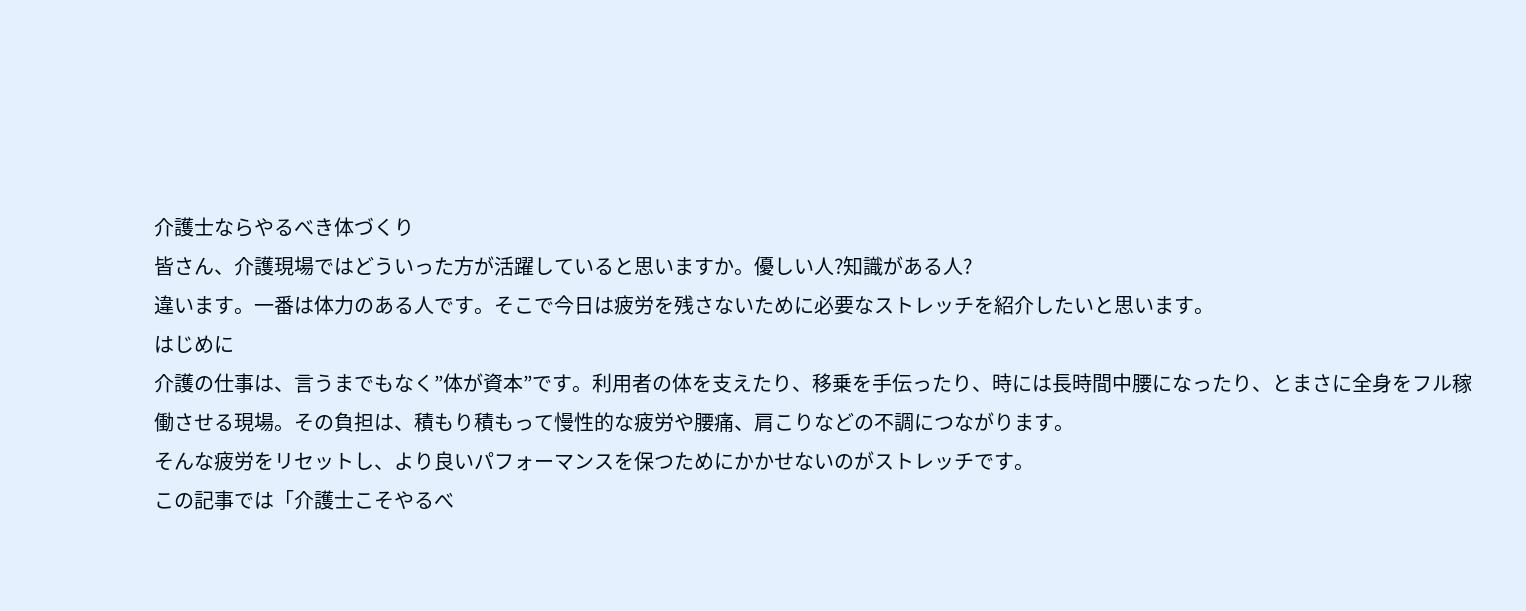介護士ならやるべき体づくり
皆さん、介護現場ではどういった方が活躍していると思いますか。優しい人?知識がある人?
違います。一番は体力のある人です。そこで今日は疲労を残さないために必要なストレッチを紹介したいと思います。
はじめに
介護の仕事は、言うまでもなく”体が資本”です。利用者の体を支えたり、移乗を手伝ったり、時には長時間中腰になったり、とまさに全身をフル稼働させる現場。その負担は、積もり積もって慢性的な疲労や腰痛、肩こりなどの不調につながります。
そんな疲労をリセットし、より良いパフォーマンスを保つためにかかせないのがストレッチです。
この記事では「介護士こそやるべ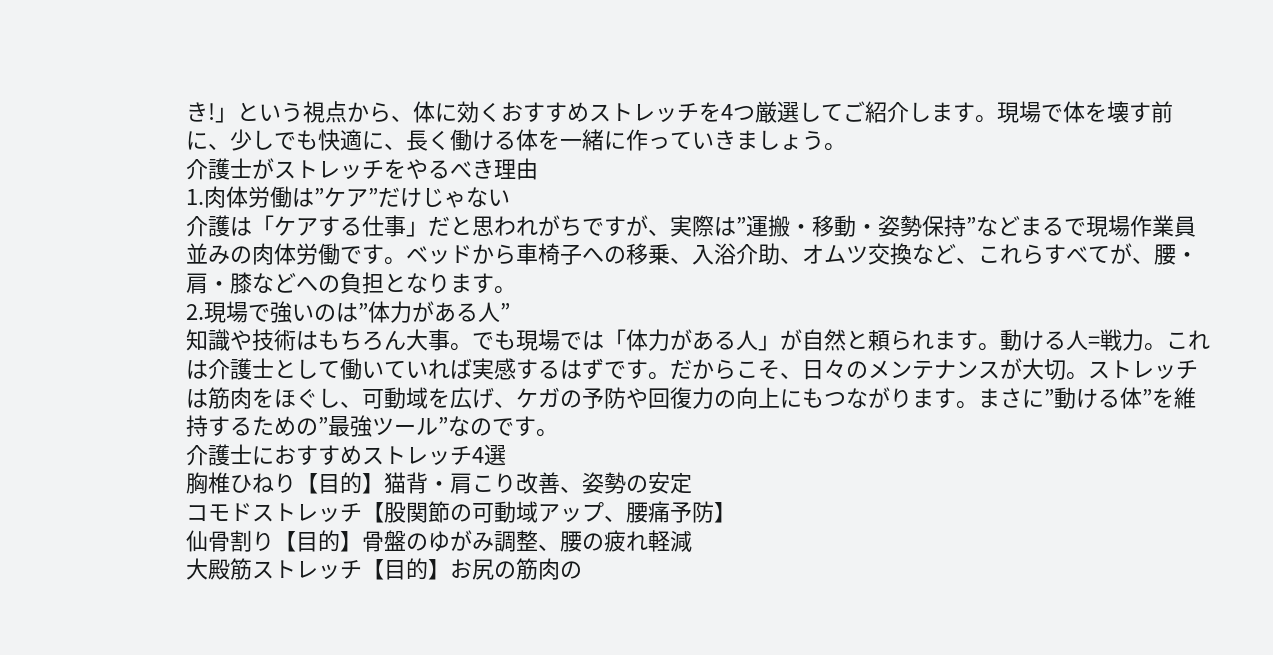き!」という視点から、体に効くおすすめストレッチを4つ厳選してご紹介します。現場で体を壊す前に、少しでも快適に、長く働ける体を一緒に作っていきましょう。
介護士がストレッチをやるべき理由
1.肉体労働は”ケア”だけじゃない
介護は「ケアする仕事」だと思われがちですが、実際は”運搬・移動・姿勢保持”などまるで現場作業員並みの肉体労働です。ベッドから車椅子への移乗、入浴介助、オムツ交換など、これらすべてが、腰・肩・膝などへの負担となります。
2.現場で強いのは”体力がある人”
知識や技術はもちろん大事。でも現場では「体力がある人」が自然と頼られます。動ける人=戦力。これは介護士として働いていれば実感するはずです。だからこそ、日々のメンテナンスが大切。ストレッチは筋肉をほぐし、可動域を広げ、ケガの予防や回復力の向上にもつながります。まさに”動ける体”を維持するための”最強ツール”なのです。
介護士におすすめストレッチ4選
胸椎ひねり【目的】猫背・肩こり改善、姿勢の安定
コモドストレッチ【股関節の可動域アップ、腰痛予防】
仙骨割り【目的】骨盤のゆがみ調整、腰の疲れ軽減
大殿筋ストレッチ【目的】お尻の筋肉の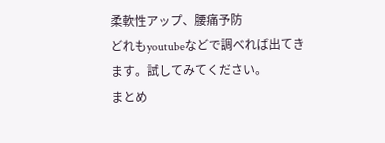柔軟性アップ、腰痛予防
どれもyoutubeなどで調べれば出てきます。試してみてください。
まとめ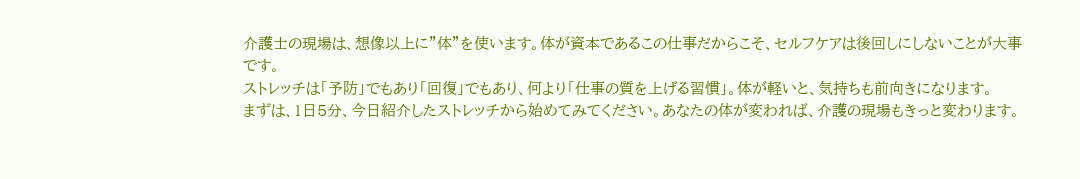介護士の現場は、想像以上に”体”を使います。体が資本であるこの仕事だからこそ、セルフケアは後回しにしないことが大事です。
ストレッチは「予防」でもあり「回復」でもあり、何より「仕事の質を上げる習慣」。体が軽いと、気持ちも前向きになります。
まずは、1日5分、今日紹介したストレッチから始めてみてください。あなたの体が変われば、介護の現場もきっと変わります。